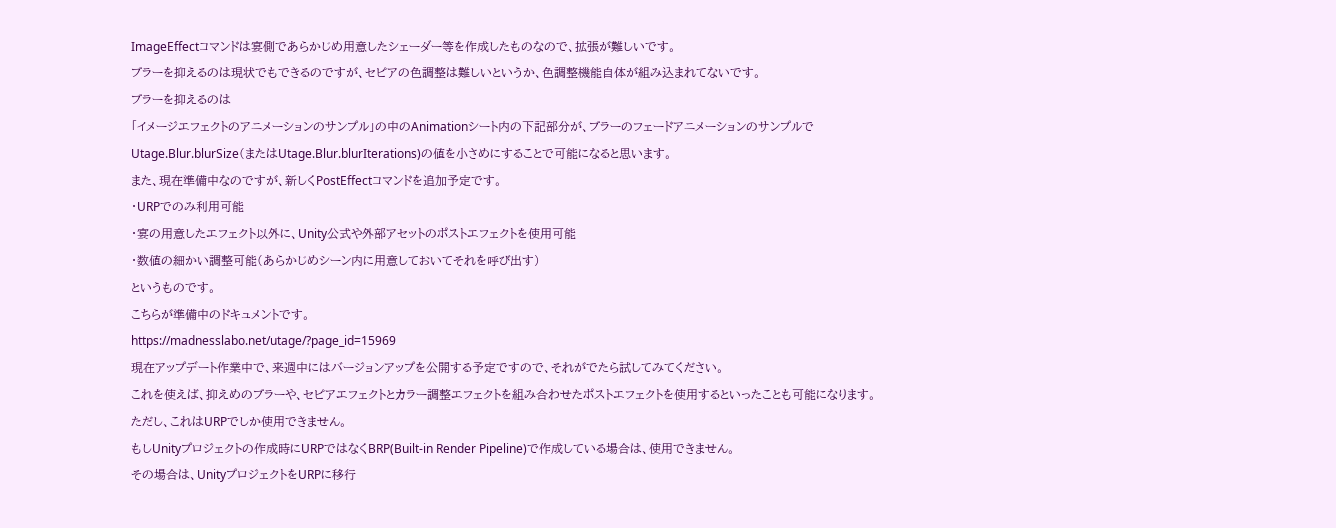ImageEffectコマンドは宴側であらかじめ用意したシェーダー等を作成したものなので、拡張が難しいです。
ブラーを抑えるのは現状でもできるのですが、セピアの色調整は難しいというか、色調整機能自体が組み込まれてないです。
ブラーを抑えるのは
「イメージエフェクトのアニメーションのサンプル」の中のAnimationシート内の下記部分が、ブラーのフェードアニメーションのサンプルで
Utage.Blur.blurSize(またはUtage.Blur.blurIterations)の値を小さめにすることで可能になると思います。
また、現在準備中なのですが、新しくPostEffectコマンドを追加予定です。
・URPでのみ利用可能
・宴の用意したエフェクト以外に、Unity公式や外部アセットのポストエフェクトを使用可能
・数値の細かい調整可能(あらかじめシーン内に用意しておいてそれを呼び出す)
というものです。
こちらが準備中のドキュメントです。
https://madnesslabo.net/utage/?page_id=15969
現在アップデート作業中で、来週中にはバージョンアップを公開する予定ですので、それがでたら試してみてください。
これを使えば、抑えめのブラーや、セピアエフェクトとカラー調整エフェクトを組み合わせたポストエフェクトを使用するといったことも可能になります。
ただし、これはURPでしか使用できません。
もしUnityプロジェクトの作成時にURPではなくBRP(Built-in Render Pipeline)で作成している場合は、使用できません。
その場合は、UnityプロジェクトをURPに移行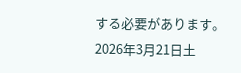する必要があります。
2026年3月21日土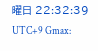曜日 22:32:39 UTC+9 Gmax: